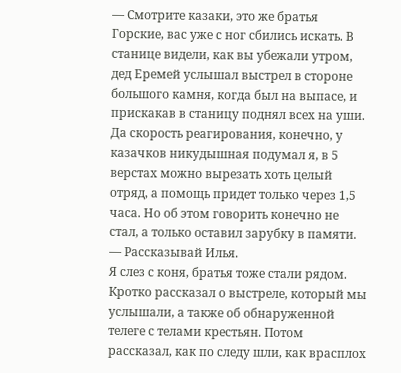— Смотрите казаки, это же братья Горские, вас уже с ног сбились искать. В станице видели, как вы убежали утром, дед Еремей услышал выстрел в стороне большого камня, когда был на выпасе, и прискакав в станицу поднял всех на уши.
Да скорость реагирования, конечно, у казачков никудышная подумал я, в 5 верстах можно вырезать хоть целый отряд, а помощь придет только через 1,5 часа. Но об этом говорить конечно не стал, а только оставил зарубку в памяти.
— Рассказывай Илья.
Я слез с коня, братья тоже стали рядом. Кротко рассказал о выстреле, который мы услышали, а также об обнаруженной телеге с телами крестьян. Потом рассказал, как по следу шли, как врасплох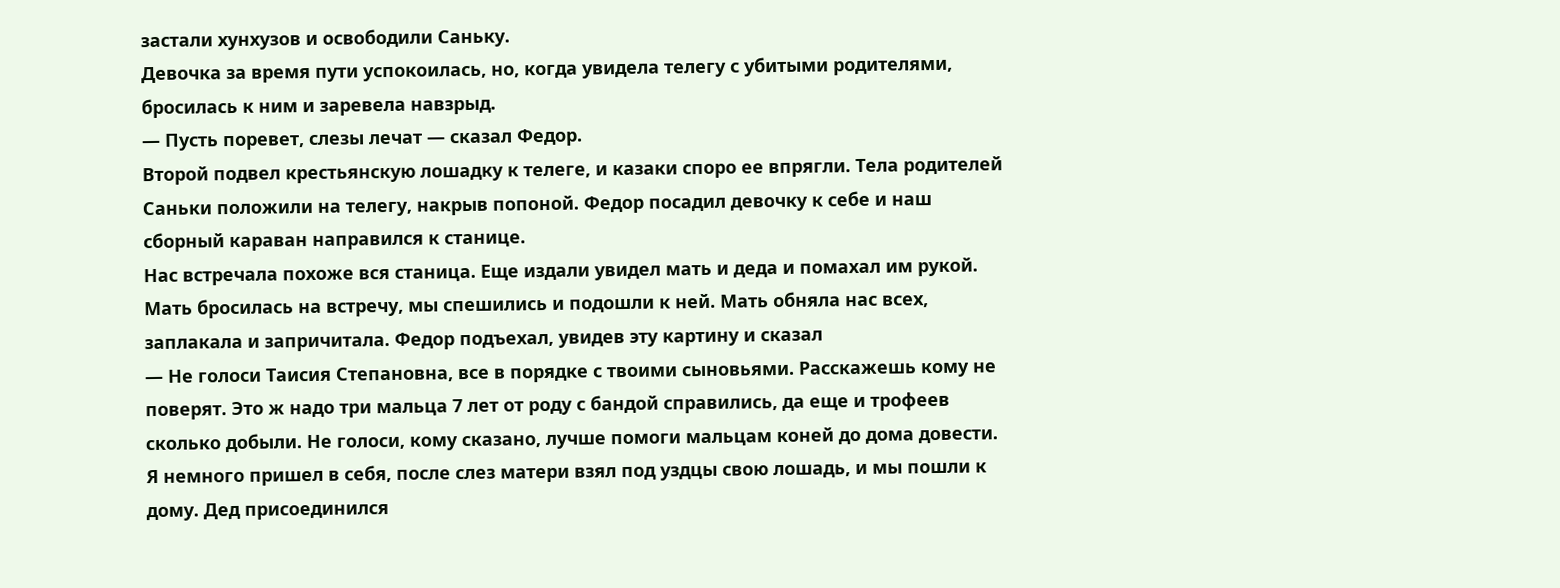застали хунхузов и освободили Саньку.
Девочка за время пути успокоилась, но, когда увидела телегу с убитыми родителями, бросилась к ним и заревела навзрыд.
— Пусть поревет, слезы лечат — сказал Федор.
Второй подвел крестьянскую лошадку к телеге, и казаки споро ее впрягли. Тела родителей Саньки положили на телегу, накрыв попоной. Федор посадил девочку к себе и наш сборный караван направился к станице.
Нас встречала похоже вся станица. Еще издали увидел мать и деда и помахал им рукой. Мать бросилась на встречу, мы спешились и подошли к ней. Мать обняла нас всех, заплакала и запричитала. Федор подъехал, увидев эту картину и сказал
— Не голоси Таисия Степановна, все в порядке с твоими сыновьями. Расскажешь кому не поверят. Это ж надо три мальца 7 лет от роду с бандой справились, да еще и трофеев сколько добыли. Не голоси, кому сказано, лучше помоги мальцам коней до дома довести.
Я немного пришел в себя, после слез матери взял под уздцы свою лошадь, и мы пошли к дому. Дед присоединился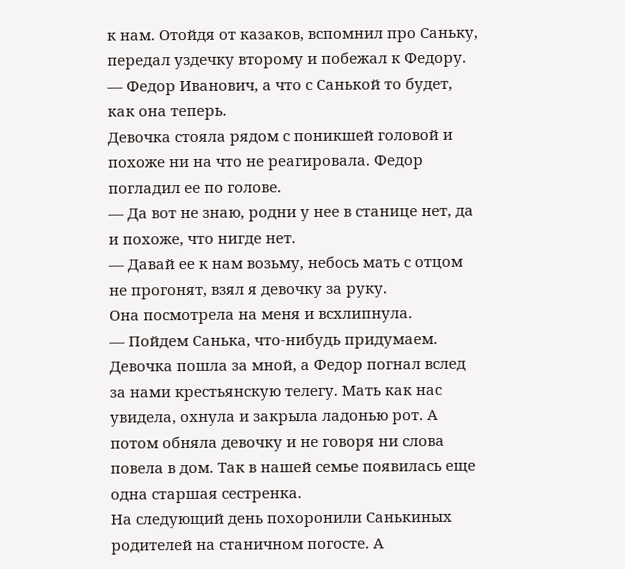к нам. Отойдя от казаков, вспомнил про Саньку, передал уздечку второму и побежал к Федору.
— Федор Иванович, а что с Санькой то будет, как она теперь.
Девочка стояла рядом с поникшей головой и похоже ни на что не реагировала. Федор погладил ее по голове.
— Да вот не знаю, родни у нее в станице нет, да и похоже, что нигде нет.
— Давай ее к нам возьму, небось мать с отцом не прогонят, взял я девочку за руку.
Она посмотрела на меня и всхлипнула.
— Пойдем Санька, что-нибудь придумаем.
Девочка пошла за мной, а Федор погнал вслед за нами крестьянскую телегу. Мать как нас увидела, охнула и закрыла ладонью рот. А потом обняла девочку и не говоря ни слова повела в дом. Так в нашей семье появилась еще одна старшая сестренка.
На следующий день похоронили Санькиных родителей на станичном погосте. А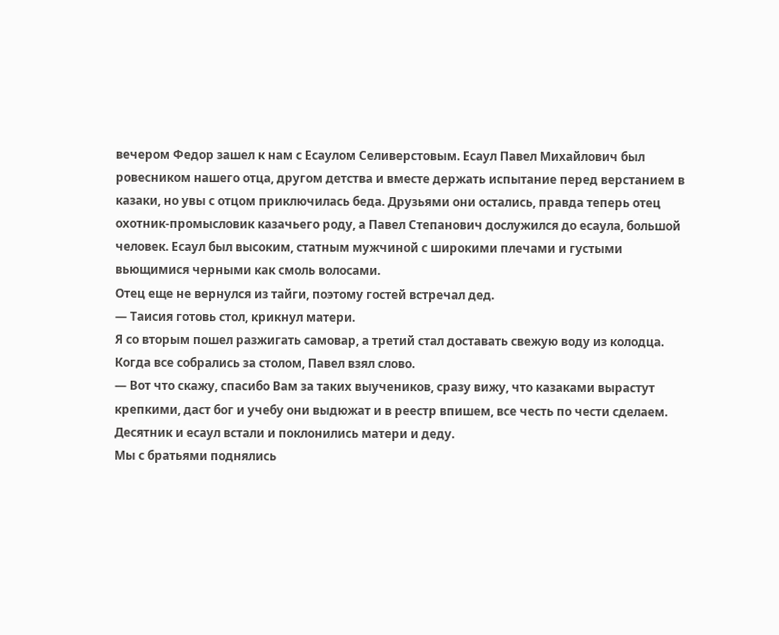вечером Федор зашел к нам с Есаулом Селиверстовым. Есаул Павел Михайлович был ровесником нашего отца, другом детства и вместе держать испытание перед верстанием в казаки, но увы с отцом приключилась беда. Друзьями они остались, правда теперь отец охотник-промысловик казачьего роду, а Павел Степанович дослужился до есаула, большой человек. Есаул был высоким, статным мужчиной с широкими плечами и густыми вьющимися черными как смоль волосами.
Отец еще не вернулся из тайги, поэтому гостей встречал дед.
— Таисия готовь стол, крикнул матери.
Я со вторым пошел разжигать самовар, а третий стал доставать свежую воду из колодца. Когда все собрались за столом, Павел взял слово.
— Вот что скажу, спасибо Вам за таких выучеников, сразу вижу, что казаками вырастут крепкими, даст бог и учебу они выдюжат и в реестр впишем, все честь по чести сделаем. Десятник и есаул встали и поклонились матери и деду.
Мы с братьями поднялись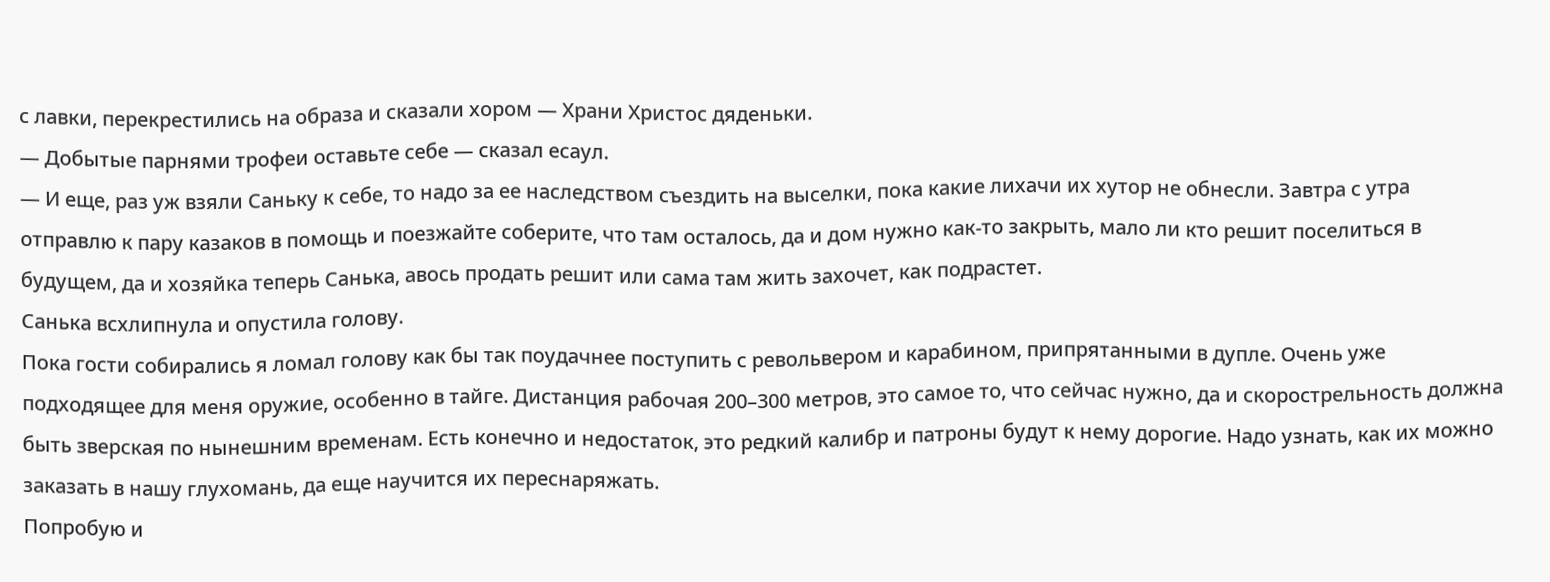с лавки, перекрестились на образа и сказали хором — Храни Христос дяденьки.
— Добытые парнями трофеи оставьте себе — сказал есаул.
— И еще, раз уж взяли Саньку к себе, то надо за ее наследством съездить на выселки, пока какие лихачи их хутор не обнесли. Завтра с утра отправлю к пару казаков в помощь и поезжайте соберите, что там осталось, да и дом нужно как-то закрыть, мало ли кто решит поселиться в будущем, да и хозяйка теперь Санька, авось продать решит или сама там жить захочет, как подрастет.
Санька всхлипнула и опустила голову.
Пока гости собирались я ломал голову как бы так поудачнее поступить с револьвером и карабином, припрятанными в дупле. Очень уже подходящее для меня оружие, особенно в тайге. Дистанция рабочая 200–300 метров, это самое то, что сейчас нужно, да и скорострельность должна быть зверская по нынешним временам. Есть конечно и недостаток, это редкий калибр и патроны будут к нему дорогие. Надо узнать, как их можно заказать в нашу глухомань, да еще научится их переснаряжать.
Попробую и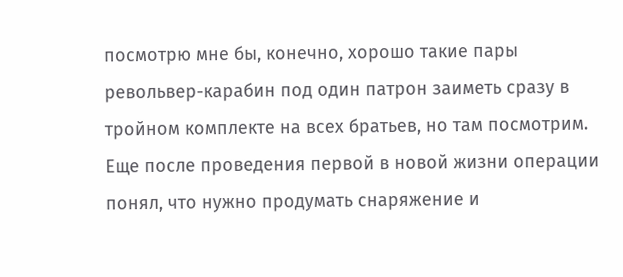посмотрю мне бы, конечно, хорошо такие пары револьвер-карабин под один патрон заиметь сразу в тройном комплекте на всех братьев, но там посмотрим. Еще после проведения первой в новой жизни операции понял, что нужно продумать снаряжение и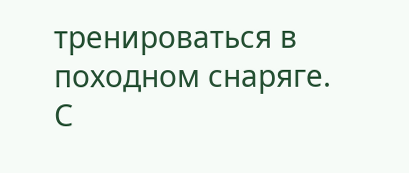тренироваться в походном снаряге.
С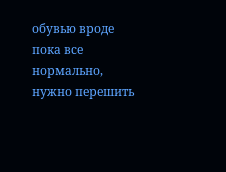обувью вроде пока все нормально, нужно перешить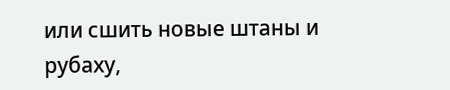или сшить новые штаны и рубаху,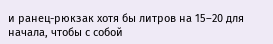и ранец-рюкзак хотя бы литров на 15–20 для начала, чтобы с собой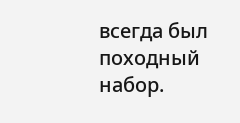всегда был походный набор.